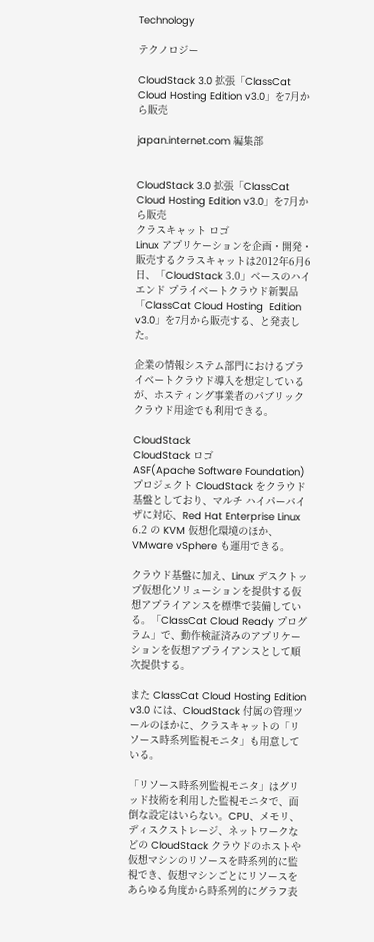Technology

テクノロジー

CloudStack 3.0 拡張「ClassCat Cloud Hosting Edition v3.0」を7月から販売

japan.internet.com 編集部


CloudStack 3.0 拡張「ClassCat Cloud Hosting Edition v3.0」を7月から販売
クラスキャット ロゴ
Linux アプリケーションを企画・開発・販売するクラスキャットは2012年6月6日、「CloudStack 3.0」ベースのハイエンド プライベートクラウド新製品「ClassCat Cloud Hosting  Edition v3.0」を7月から販売する、と発表した。

企業の情報システム部門におけるプライベートクラウド導入を想定しているが、ホスティング事業者のパブリッククラウド用途でも利用できる。

CloudStack
CloudStack ロゴ
ASF(Apache Software Foundation)プロジェクト CloudStack をクラウド基盤としており、マルチ ハイパーバイザに対応、Red Hat Enterprise Linux 6.2 の KVM 仮想化環境のほか、VMware vSphere も運用できる。

クラウド基盤に加え、Linux デスクトップ仮想化ソリューションを提供する仮想アプライアンスを標準で装備している。「ClassCat Cloud Ready プログラム」で、動作検証済みのアプリケーションを仮想アプライアンスとして順次提供する。

また ClassCat Cloud Hosting Edition v3.0 には、CloudStack 付属の管理ツールのほかに、クラスキャットの「リソース時系列監視モニタ」も用意している。

「リソース時系列監視モニタ」はグリッド技術を利用した監視モニタで、面倒な設定はいらない。CPU、メモリ、ディスクストレージ、ネットワークなどの CloudStack クラウドのホストや仮想マシンのリソースを時系列的に監視でき、仮想マシンごとにリソースをあらゆる角度から時系列的にグラフ表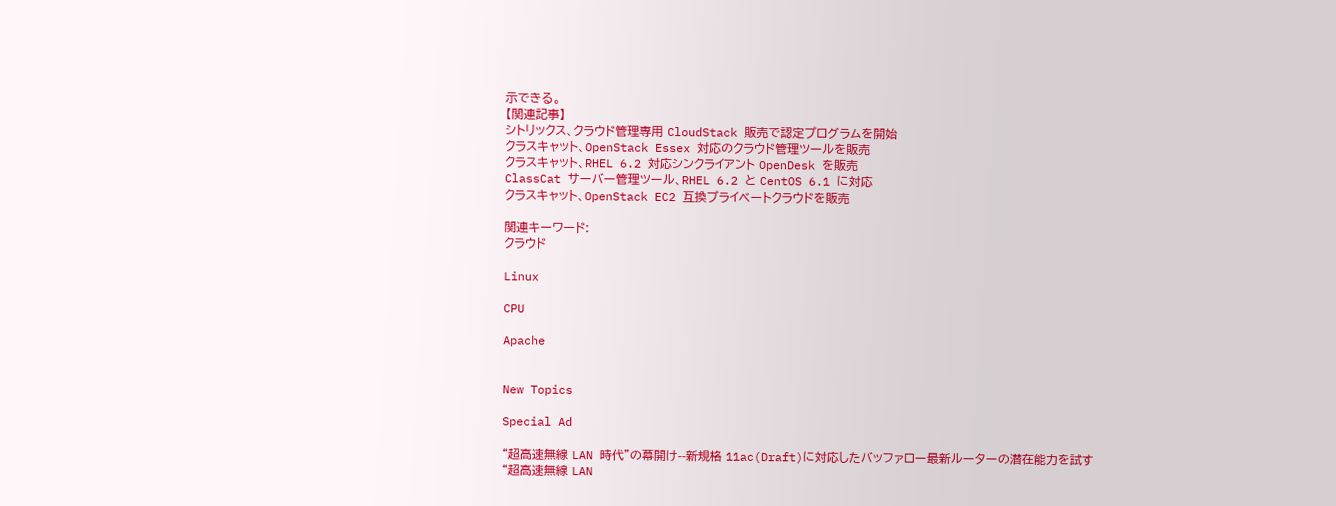示できる。
【関連記事】
シトリックス、クラウド管理専用 CloudStack 販売で認定プログラムを開始
クラスキャット、OpenStack Essex 対応のクラウド管理ツールを販売
クラスキャット、RHEL 6.2 対応シンクライアント OpenDesk を販売
ClassCat サーバー管理ツール、RHEL 6.2 と CentOS 6.1 に対応
クラスキャット、OpenStack EC2 互換プライベートクラウドを販売

関連キーワード:
クラウド

Linux

CPU

Apache


New Topics

Special Ad

“超高速無線 LAN 時代”の幕開け--新規格 11ac(Draft)に対応したバッファロー最新ルーターの潜在能力を試す
“超高速無線 LAN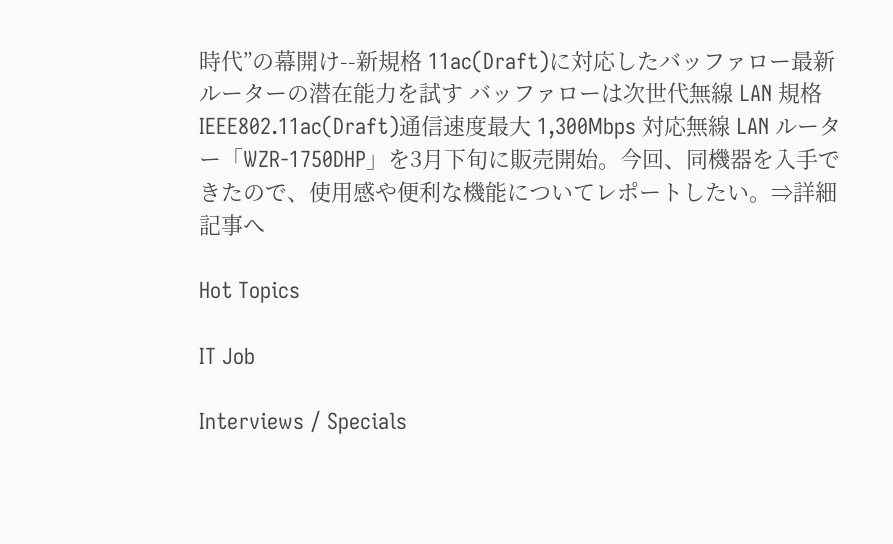時代”の幕開け--新規格 11ac(Draft)に対応したバッファロー最新ルーターの潜在能力を試す バッファローは次世代無線 LAN 規格 IEEE802.11ac(Draft)通信速度最大 1,300Mbps 対応無線 LAN ルーター「WZR-1750DHP」を3月下旬に販売開始。今回、同機器を入手できたので、使用感や便利な機能についてレポートしたい。⇒詳細記事へ

Hot Topics

IT Job

Interviews / Specials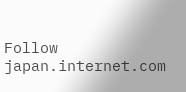Follow japan.internet.com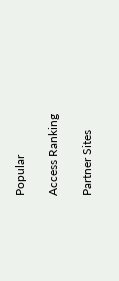Popular

Access Ranking

Partner Sites